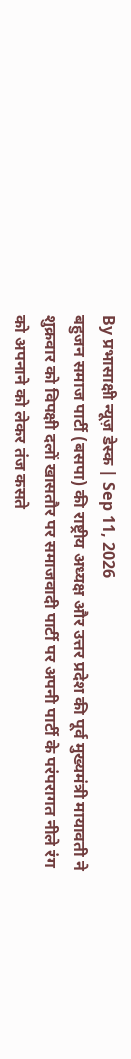By प्रभासाक्षी न्यूज़ डेस्क | Sep 11, 2026
बहुजन समाज पार्टी (बसपा) की राष्ट्रीय अध्यक्ष और उत्तर प्रदेश की पूर्व मुख्यमंत्री मायावती ने शुक्रवार को विपक्षी दलों खासतौर पर समाजवादी पार्टी पर अपनी पार्टी के परंपरागत नीले रंग को अपनाने को लेकर तंज कसते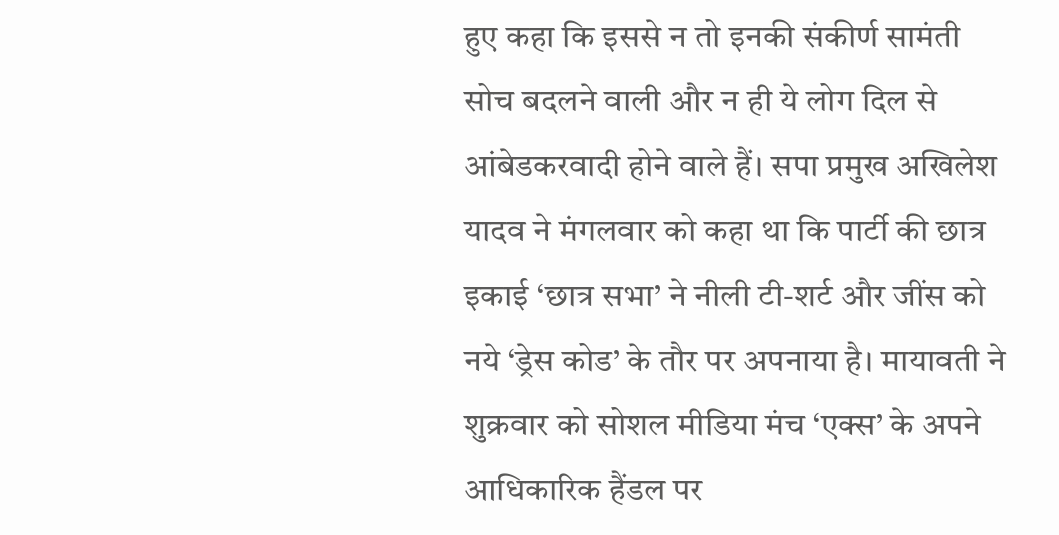हुए कहा कि इससे न तो इनकी संकीर्ण सामंती सोच बदलने वाली और न ही ये लोग दिल से आंबेडकरवादी होने वाले हैं। सपा प्रमुख अखिलेश यादव ने मंगलवार को कहा था कि पार्टी की छात्र इकाई ‘छात्र सभा’ ने नीली टी-शर्ट और जींस को नये ‘ड्रेस कोड’ के तौर पर अपनाया है। मायावती ने शुक्रवार को सोशल मीडिया मंच ‘एक्स’ के अपने आधिकारिक हैंडल पर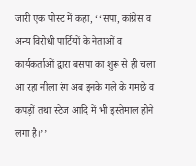जारी एक पोस्ट में कहा, ‘‘सपा, कांग्रेस व अन्य विरोधी पार्टियों के नेताओं व कार्यकर्ताओं द्वारा बसपा का शुरू से ही चला आ रहा नीला रंग अब इनके गले के गमछे व कपड़ों तथा स्टेज आदि में भी इस्तेमाल होने लगा है।’’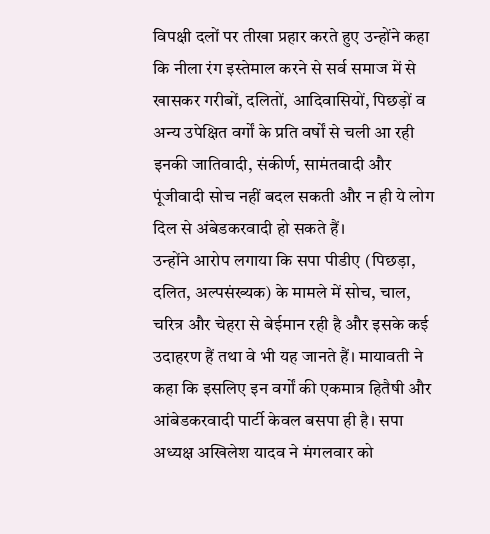विपक्षी दलों पर तीखा प्रहार करते हुए उन्होंने कहा कि नीला रंग इस्तेमाल करने से सर्व समाज में से खासकर गरीबों, दलितों, आदिवासियों, पिछड़ों व अन्य उपेक्षित वर्गों के प्रति वर्षों से चली आ रही इनकी जातिवादी, संकीर्ण, सामंतवादी और पूंजीवादी सोच नहीं बदल सकती और न ही ये लोग दिल से अंबेडकरवादी हो सकते हैं।
उन्होंने आरोप लगाया कि सपा पीडीए (पिछड़ा, दलित, अल्पसंख्यक) के मामले में सोच, चाल, चरित्र और चेहरा से बेईमान रही है और इसके कई उदाहरण हैं तथा वे भी यह जानते हैं। मायावती ने कहा कि इसलिए इन वर्गों की एकमात्र हितैषी और आंबेडकरवादी पार्टी केवल बसपा ही है। सपा अध्यक्ष अखिलेश यादव ने मंगलवार को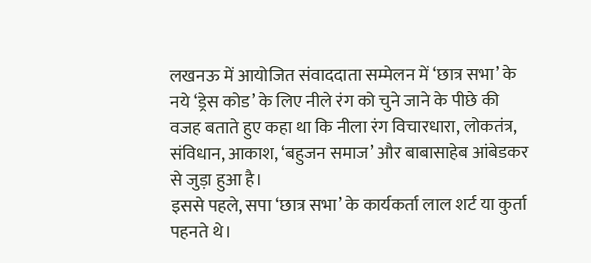लखनऊ में आयोजित संवाददाता सम्मेलन में ‘छात्र सभा’ के नये ‘ड्रेस कोड’ के लिए नीले रंग को चुने जाने के पीछे की वजह बताते हुए कहा था कि नीला रंग विचारधारा, लोकतंत्र, संविधान, आकाश, ‘बहुजन समाज’ और बाबासाहेब आंबेडकर से जुड़ा हुआ है।
इससे पहले, सपा ‘छात्र सभा’ के कार्यकर्ता लाल शर्ट या कुर्ता पहनते थे।